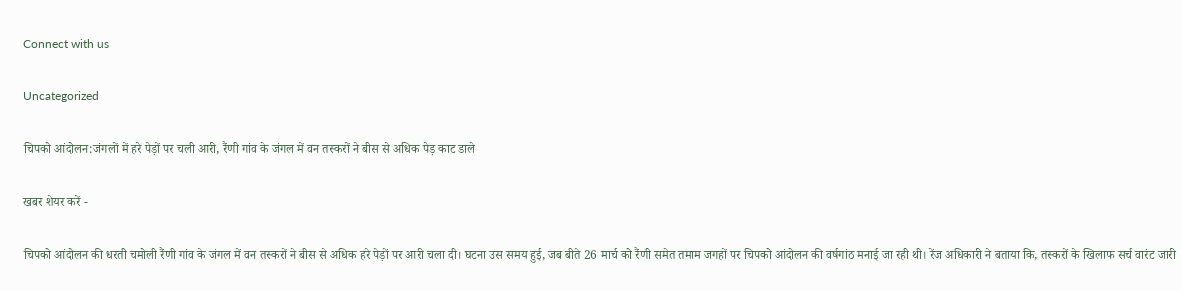Connect with us

Uncategorized

चिपको आंदोलन:जंगलों में हरे पेड़ों पर चली आरी, रैंणी गांव के जंगल में वन तस्करों ने बीस से अधिक पेड़ काट डाले

खबर शेयर करें -

चिपको आंदोलन की धरती चमोली रैंणी गांव के जंगल में वन तस्करों ने बीस से अधिक हरे पेड़ों पर आरी चला दी। घटना उस समय हुई, जब बीते 26 मार्च को रैंणी समेत तमाम जगहों पर चिपको आंदोलन की वर्षगांठ मनाई जा रही थी। रेंज अधिकारी ने बताया कि, तस्करों के खिलाफ सर्च वारंट जारी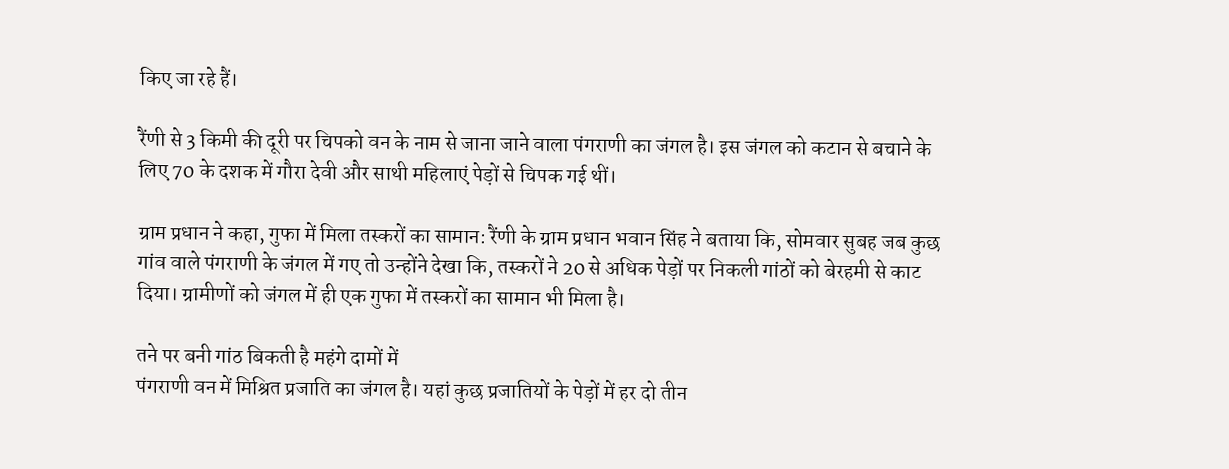किए जा रहे हैं।

रैंणी से 3 किमी की दूरी पर चिपको वन के नाम से जाना जाने वाला पंगराणी का जंगल है। इस जंगल को कटान से बचाने के लिए 70 के दशक में गौरा देवी और साथी महिलाएं पेड़ों से चिपक गई थीं।

ग्राम प्रधान ने कहा, गुफा में मिला तस्करों का सामान: रैंणी के ग्राम प्रधान भवान सिंह ने बताया कि, सोमवार सुबह जब कुछ गांव वाले पंगराणी के जंगल में गए तो उन्होंने देखा कि, तस्करों ने 20 से अधिक पेड़ों पर निकली गांठों को बेरहमी से काट दिया। ग्रामीणों को जंगल में ही एक गुफा में तस्करों का सामान भी मिला है।

तने पर बनी गांठ बिकती है महंगे दामों में
पंगराणी वन में मिश्रित प्रजाति का जंगल है। यहां कुछ प्रजातियों के पेड़ों में हर दो तीन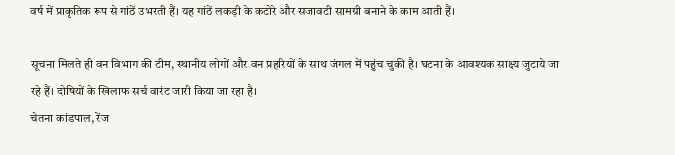वर्ष में प्राकृतिक रूप से गांठें उभरती हैं। यह गांठें लकड़ी के कटोरे और सजावटी सामग्री बनाने के काम आती हैं।

सूचना मिलते ही वन विभाग की टीम, स्थानीय लोगों और वन प्रहरियों के साथ जंगल में पहुंच चुकी है। घटना के आवश्यक साक्ष्य जुटाये जा रहे हैं। दोषियों के खिलाफ सर्च वारंट जारी किया जा रहा है।
चेतना कांडपाल, रेंज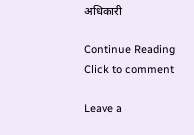अधिकारी

Continue Reading
Click to comment

Leave a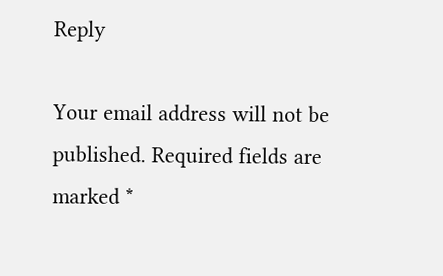Reply

Your email address will not be published. Required fields are marked *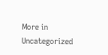More in Uncategorized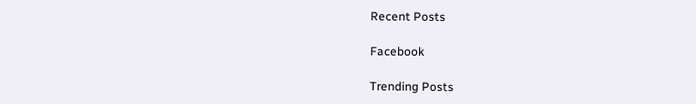Recent Posts

Facebook

Trending Posts